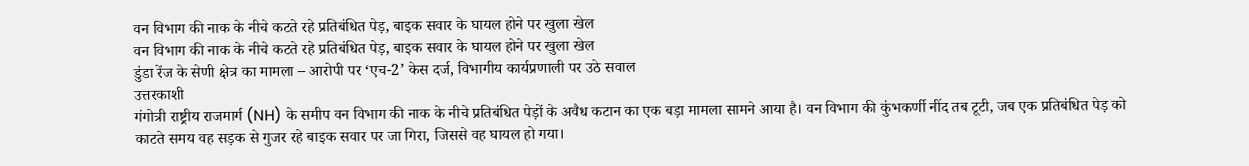वन विभाग की नाक के नीचे कटते रहे प्रतिबंधित पेड़, बाइक सवार के घायल होने पर खुला खेल
वन विभाग की नाक के नीचे कटते रहे प्रतिबंधित पेड़, बाइक सवार के घायल होने पर खुला खेल
डुंडा रेंज के सेणी क्षेत्र का मामला – आरोपी पर ‘एच-2’ केस दर्ज, विभागीय कार्यप्रणाली पर उठे सवाल
उत्तरकाशी
गंगोत्री राष्ट्रीय राजमार्ग (NH) के समीप वन विभाग की नाक के नीचे प्रतिबंधित पेड़ों के अवैध कटान का एक बड़ा मामला सामने आया है। वन विभाग की कुंभकर्णी नींद तब टूटी, जब एक प्रतिबंधित पेड़ को काटते समय वह सड़क से गुजर रहे बाइक सवार पर जा गिरा, जिससे वह घायल हो गया।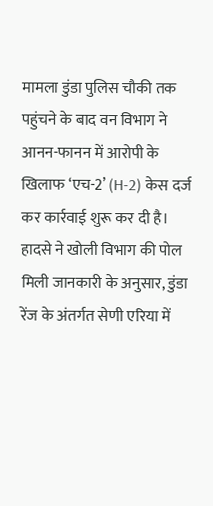मामला डुंडा पुलिस चौकी तक पहुंचने के बाद वन विभाग ने आनन-फानन में आरोपी के खिलाफ ‘एच-2’ (H-2) केस दर्ज कर कार्रवाई शुरू कर दी है।
हादसे ने खोली विभाग की पोल
मिली जानकारी के अनुसार, डुंडा रेंज के अंतर्गत सेणी एरिया में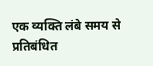एक व्यक्ति लंबे समय से प्रतिबंधित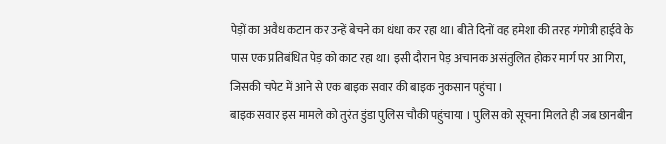पेड़ों का अवैध कटान कर उन्हें बेचने का धंधा कर रहा था। बीते दिनों वह हमेशा की तरह गंगोत्री हाईवे के पास एक प्रतिबंधित पेड़ को काट रहा था। इसी दौरान पेड़ अचानक असंतुलित होकर मार्ग पर आ गिरा, जिसकी चपेट में आने से एक बाइक सवार की बाइक नुकसान पहुंचा ।
बाइक सवार इस मामले को तुरंत डुंडा पुलिस चौकी पहुंचाया । पुलिस को सूचना मिलते ही जब छानबीन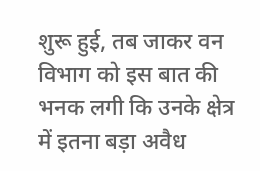शुरू हुई, तब जाकर वन विभाग को इस बात की भनक लगी कि उनके क्षेत्र में इतना बड़ा अवैध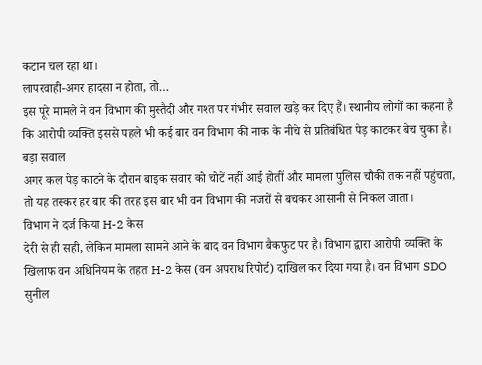कटान चल रहा था।
लापरवाही-अगर हादसा न होता, तो…
इस पूरे मामले ने वन विभाग की मुस्तैदी और गश्त पर गंभीर सवाल खड़े कर दिए हैं। स्थानीय लोगों का कहना है कि आरोपी व्यक्ति इससे पहले भी कई बार वन विभाग की नाक के नीचे से प्रतिबंधित पेड़ काटकर बेच चुका है।
बड़ा सवाल
अगर कल पेड़ काटने के दौरान बाइक सवार को चोटें नहीं आई होतीं और मामला पुलिस चौकी तक नहीं पहुंचता, तो यह तस्कर हर बार की तरह इस बार भी वन विभाग की नजरों से बचकर आसानी से निकल जाता।
विभाग ने दर्ज किया H-2 केस
देरी से ही सही, लेकिन मामला सामने आने के बाद वन विभाग बैकफुट पर है। विभाग द्वारा आरोपी व्यक्ति के खिलाफ वन अधिनियम के तहत H-2 केस (वन अपराध रिपोर्ट) दाखिल कर दिया गया है। वन विभाग SDO सुनील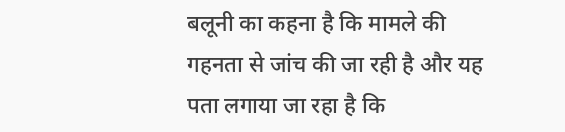बलूनी का कहना है कि मामले की गहनता से जांच की जा रही है और यह पता लगाया जा रहा है कि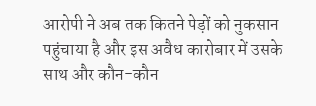आरोपी ने अब तक कितने पेड़ों को नुकसान पहुंचाया है और इस अवैध कारोबार में उसके साथ और कौन-कौन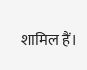शामिल हैं।